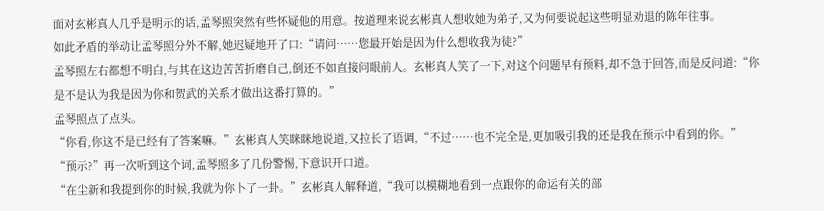面对玄彬真人几乎是明示的话,孟琴照突然有些怀疑他的用意。按道理来说玄彬真人想收她为弟子,又为何要说起这些明显劝退的陈年往事。
如此矛盾的举动让孟琴照分外不解,她迟疑地开了口:“请问……您最开始是因为什么想收我为徒?”
孟琴照左右都想不明白,与其在这边苦苦折磨自己,倒还不如直接问眼前人。玄彬真人笑了一下,对这个问题早有预料,却不急于回答,而是反问道:“你是不是认为我是因为你和贺武的关系才做出这番打算的。”
孟琴照点了点头。
“你看,你这不是已经有了答案嘛。”玄彬真人笑眯眯地说道,又拉长了语调,“不过……也不完全是,更加吸引我的还是我在预示中看到的你。”
“预示?”再一次听到这个词,孟琴照多了几份警惕,下意识开口道。
“在尘新和我提到你的时候,我就为你卜了一卦。”玄彬真人解释道,“我可以模糊地看到一点跟你的命运有关的部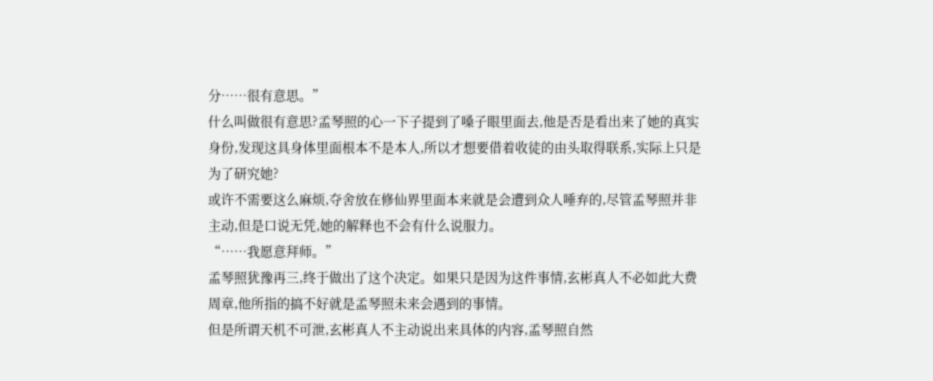分……很有意思。”
什么叫做很有意思?孟琴照的心一下子提到了嗓子眼里面去,他是否是看出来了她的真实身份,发现这具身体里面根本不是本人,所以才想要借着收徒的由头取得联系,实际上只是为了研究她?
或许不需要这么麻烦,夺舍放在修仙界里面本来就是会遭到众人唾弃的,尽管孟琴照并非主动,但是口说无凭,她的解释也不会有什么说服力。
“……我愿意拜师。”
孟琴照犹豫再三,终于做出了这个决定。如果只是因为这件事情,玄彬真人不必如此大费周章,他所指的搞不好就是孟琴照未来会遇到的事情。
但是所谓天机不可泄,玄彬真人不主动说出来具体的内容,孟琴照自然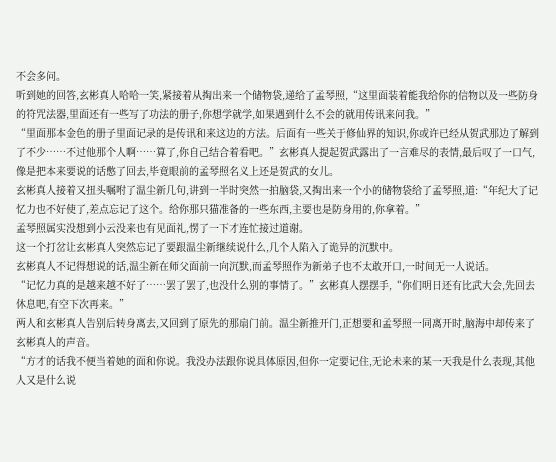不会多问。
听到她的回答,玄彬真人哈哈一笑,紧接着从掏出来一个储物袋,递给了孟琴照,“这里面装着能我给你的信物以及一些防身的符咒法器,里面还有一些写了功法的册子,你想学就学,如果遇到什么不会的就用传讯来问我。”
“里面那本金色的册子里面记录的是传讯和来这边的方法。后面有一些关于修仙界的知识,你或许已经从贺武那边了解到了不少……不过他那个人啊……算了,你自己结合着看吧。”玄彬真人提起贺武露出了一言难尽的表情,最后叹了一口气,像是把本来要说的话憋了回去,毕竟眼前的孟琴照名义上还是贺武的女儿。
玄彬真人接着又扭头嘱咐了温尘新几句,讲到一半时突然一拍脑袋,又掏出来一个小的储物袋给了孟琴照,道:“年纪大了记忆力也不好使了,差点忘记了这个。给你那只猫准备的一些东西,主要也是防身用的,你拿着。”
孟琴照属实没想到小云没来也有见面礼,愣了一下才连忙接过道谢。
这一个打岔让玄彬真人突然忘记了要跟温尘新继续说什么,几个人陷入了诡异的沉默中。
玄彬真人不记得想说的话,温尘新在师父面前一向沉默,而孟琴照作为新弟子也不太敢开口,一时间无一人说话。
“记忆力真的是越来越不好了……罢了罢了,也没什么别的事情了。”玄彬真人摆摆手,“你们明日还有比武大会,先回去休息吧,有空下次再来。”
两人和玄彬真人告别后转身离去,又回到了原先的那扇门前。温尘新推开门,正想要和孟琴照一同离开时,脑海中却传来了玄彬真人的声音。
“方才的话我不便当着她的面和你说。我没办法跟你说具体原因,但你一定要记住,无论未来的某一天我是什么表现,其他人又是什么说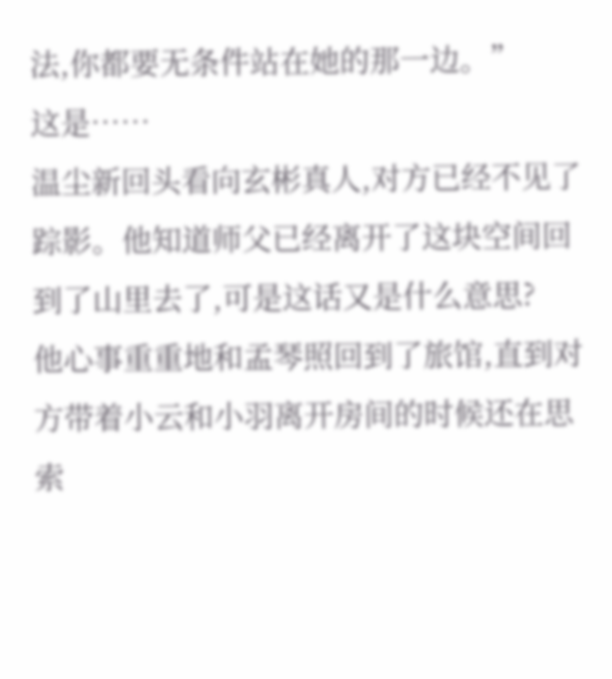法,你都要无条件站在她的那一边。”
这是……
温尘新回头看向玄彬真人,对方已经不见了踪影。他知道师父已经离开了这块空间回到了山里去了,可是这话又是什么意思?
他心事重重地和孟琴照回到了旅馆,直到对方带着小云和小羽离开房间的时候还在思索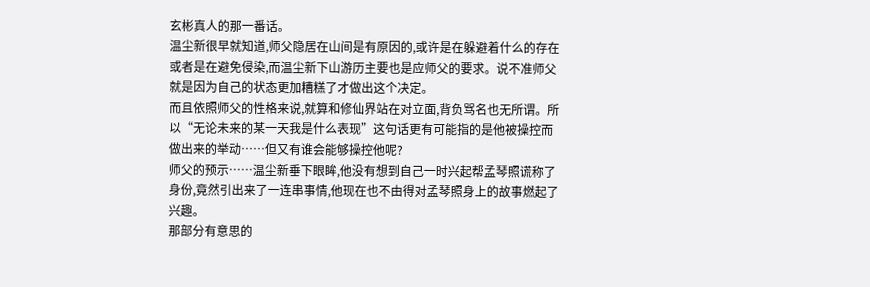玄彬真人的那一番话。
温尘新很早就知道,师父隐居在山间是有原因的,或许是在躲避着什么的存在或者是在避免侵染,而温尘新下山游历主要也是应师父的要求。说不准师父就是因为自己的状态更加糟糕了才做出这个决定。
而且依照师父的性格来说,就算和修仙界站在对立面,背负骂名也无所谓。所以“无论未来的某一天我是什么表现”这句话更有可能指的是他被操控而做出来的举动……但又有谁会能够操控他呢?
师父的预示……温尘新垂下眼眸,他没有想到自己一时兴起帮孟琴照谎称了身份,竟然引出来了一连串事情,他现在也不由得对孟琴照身上的故事燃起了兴趣。
那部分有意思的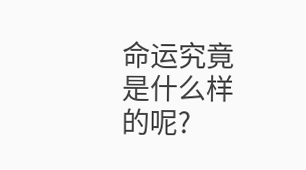命运究竟是什么样的呢?